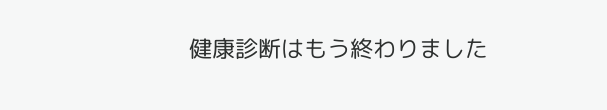健康診断はもう終わりました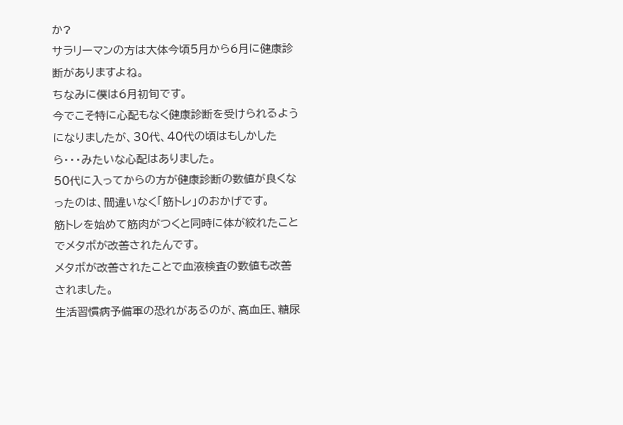か?
サラリーマンの方は大体今頃5月から6月に健康診断がありますよね。
ちなみに僕は6月初旬です。
今でこそ特に心配もなく健康診断を受けられるようになりましたが、30代、40代の頃はもしかしたら・・・みたいな心配はありました。
50代に入ってからの方が健康診断の数値が良くなったのは、間違いなく「筋トレ」のおかげです。
筋トレを始めて筋肉がつくと同時に体が絞れたことでメタボが改善されたんです。
メタボが改善されたことで血液検査の数値も改善されました。
生活習慣病予備軍の恐れがあるのが、高血圧、糖尿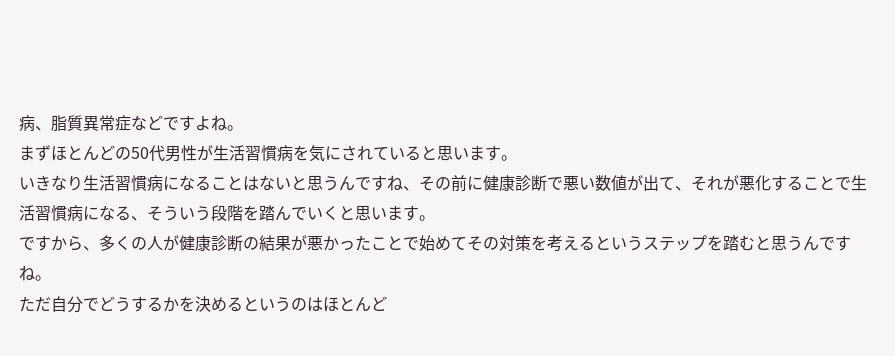病、脂質異常症などですよね。
まずほとんどの50代男性が生活習慣病を気にされていると思います。
いきなり生活習慣病になることはないと思うんですね、その前に健康診断で悪い数値が出て、それが悪化することで生活習慣病になる、そういう段階を踏んでいくと思います。
ですから、多くの人が健康診断の結果が悪かったことで始めてその対策を考えるというステップを踏むと思うんですね。
ただ自分でどうするかを決めるというのはほとんど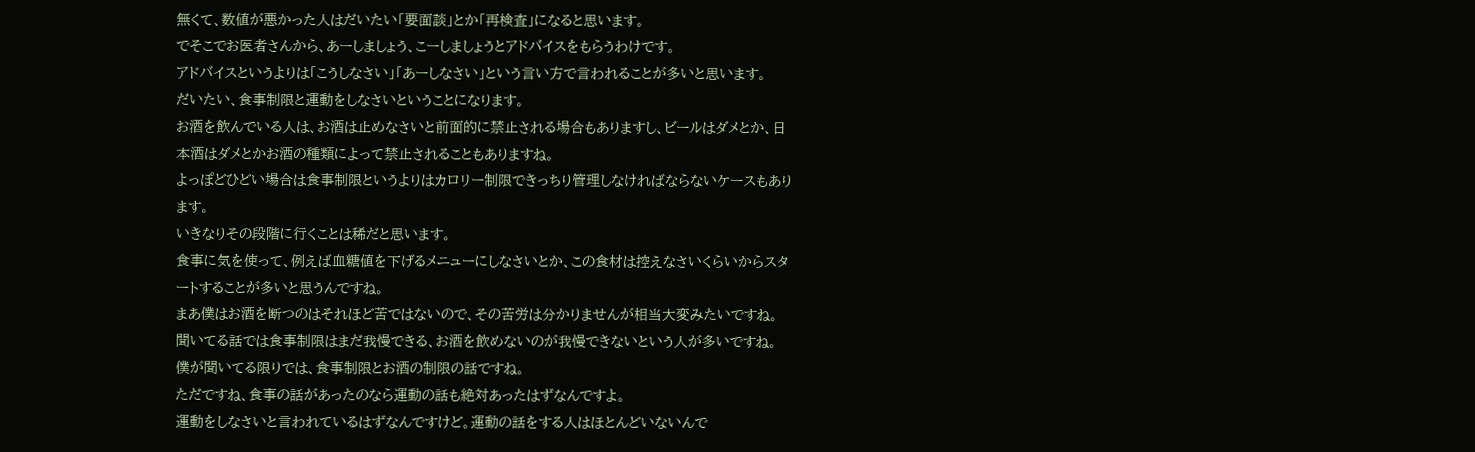無くて、数値が悪かった人はだいたい「要面談」とか「再検査」になると思います。
でそこでお医者さんから、あーしましょう、こーしましょうとアドバイスをもらうわけです。
アドバイスというよりは「こうしなさい」「あーしなさい」という言い方で言われることが多いと思います。
だいたい、食事制限と運動をしなさいということになります。
お酒を飲んでいる人は、お酒は止めなさいと前面的に禁止される場合もありますし、ビールはダメとか、日本酒はダメとかお酒の種類によって禁止されることもありますね。
よっぽどひどい場合は食事制限というよりはカロリー制限できっちり管理しなければならないケースもあります。
いきなりその段階に行くことは稀だと思います。
食事に気を使って、例えば血糖値を下げるメニューにしなさいとか、この食材は控えなさいくらいからスタートすることが多いと思うんですね。
まあ僕はお酒を断つのはそれほど苦ではないので、その苦労は分かりませんが相当大変みたいですね。
聞いてる話では食事制限はまだ我慢できる、お酒を飲めないのが我慢できないという人が多いですね。
僕が聞いてる限りでは、食事制限とお酒の制限の話ですね。
ただですね、食事の話があったのなら運動の話も絶対あったはずなんですよ。
運動をしなさいと言われているはずなんですけど。運動の話をする人はほとんどいないんで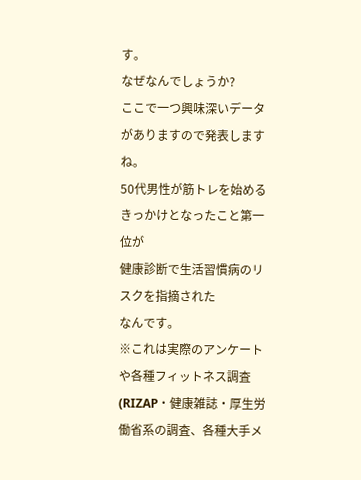す。
なぜなんでしょうか?
ここで一つ興味深いデータがありますので発表しますね。
50代男性が筋トレを始めるきっかけとなったこと第一位が
健康診断で生活習慣病のリスクを指摘された
なんです。
※これは実際のアンケートや各種フィットネス調査(RIZAP・健康雑誌・厚生労働省系の調査、各種大手メ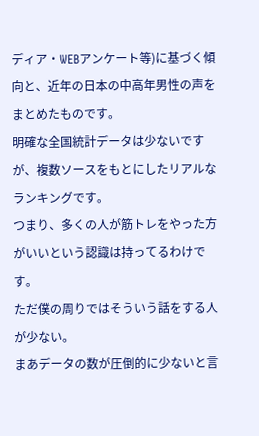ディア・WEBアンケート等)に基づく傾向と、近年の日本の中高年男性の声をまとめたものです。
明確な全国統計データは少ないですが、複数ソースをもとにしたリアルなランキングです。
つまり、多くの人が筋トレをやった方がいいという認識は持ってるわけです。
ただ僕の周りではそういう話をする人が少ない。
まあデータの数が圧倒的に少ないと言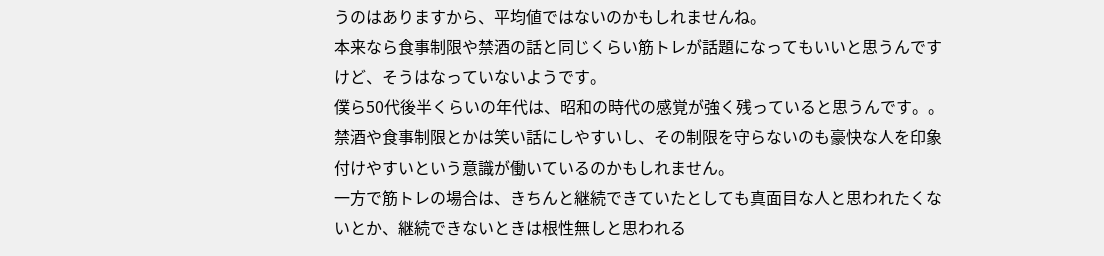うのはありますから、平均値ではないのかもしれませんね。
本来なら食事制限や禁酒の話と同じくらい筋トレが話題になってもいいと思うんですけど、そうはなっていないようです。
僕ら50代後半くらいの年代は、昭和の時代の感覚が強く残っていると思うんです。。
禁酒や食事制限とかは笑い話にしやすいし、その制限を守らないのも豪快な人を印象付けやすいという意識が働いているのかもしれません。
一方で筋トレの場合は、きちんと継続できていたとしても真面目な人と思われたくないとか、継続できないときは根性無しと思われる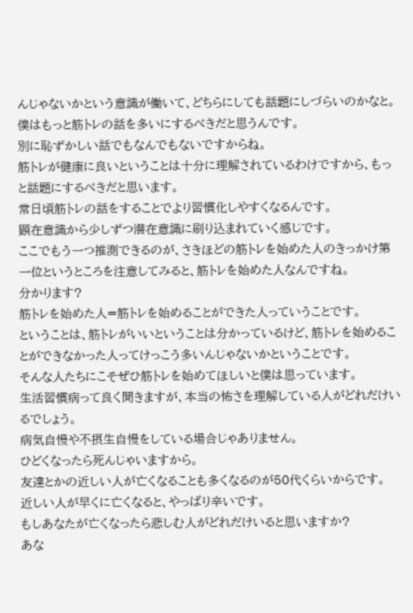んじゃないかという意識が働いて、どちらにしても話題にしづらいのかなと。
僕はもっと筋トレの話を多いにするべきだと思うんです。
別に恥ずかしい話でもなんでもないですからね。
筋トレが健康に良いということは十分に理解されているわけですから、もっと話題にするべきだと思います。
常日頃筋トレの話をすることでより習慣化しやすくなるんです。
顕在意識から少しずつ潜在意識に刷り込まれていく感じです。
ここでもう一つ推測できるのが、さきほどの筋トレを始めた人のきっかけ第一位というところを注意してみると、筋トレを始めた人なんですね。
分かります?
筋トレを始めた人=筋トレを始めることができた人っていうことです。
ということは、筋トレがいいということは分かっているけど、筋トレを始めることができなかった人ってけっこう多いんじゃないかということです。
そんな人たちにこそぜひ筋トレを始めてほしいと僕は思っています。
生活習慣病って良く聞きますが、本当の怖さを理解している人がどれだけいるでしょう。
病気自慢や不摂生自慢をしている場合じゃありません。
ひどくなったら死んじゃいますから。
友達とかの近しい人が亡くなることも多くなるのが50代くらいからです。
近しい人が早くに亡くなると、やっぱり辛いです。
もしあなたが亡くなったら悲しむ人がどれだけいると思いますか?
あな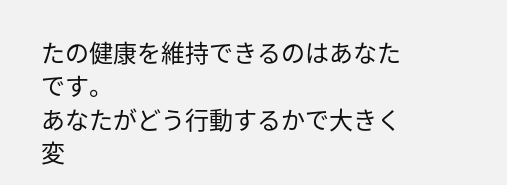たの健康を維持できるのはあなたです。
あなたがどう行動するかで大きく変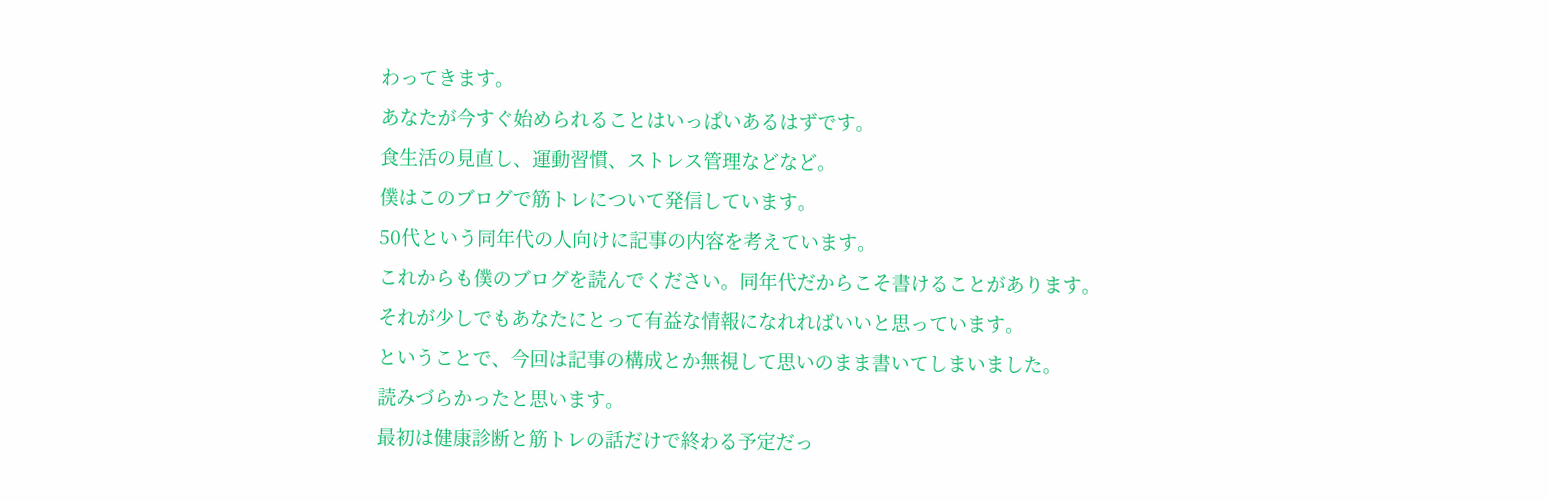わってきます。
あなたが今すぐ始められることはいっぱいあるはずです。
食生活の見直し、運動習慣、ストレス管理などなど。
僕はこのブログで筋トレについて発信しています。
50代という同年代の人向けに記事の内容を考えています。
これからも僕のブログを読んでください。同年代だからこそ書けることがあります。
それが少しでもあなたにとって有益な情報になれればいいと思っています。
ということで、今回は記事の構成とか無視して思いのまま書いてしまいました。
読みづらかったと思います。
最初は健康診断と筋トレの話だけで終わる予定だっ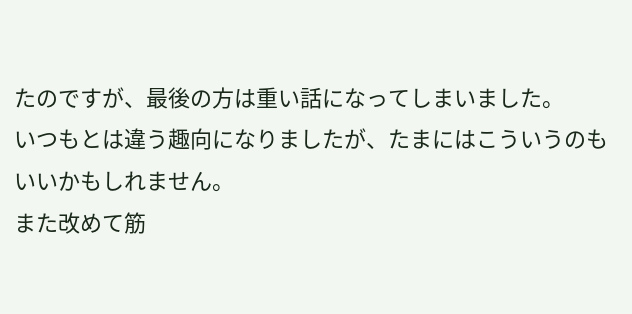たのですが、最後の方は重い話になってしまいました。
いつもとは違う趣向になりましたが、たまにはこういうのもいいかもしれません。
また改めて筋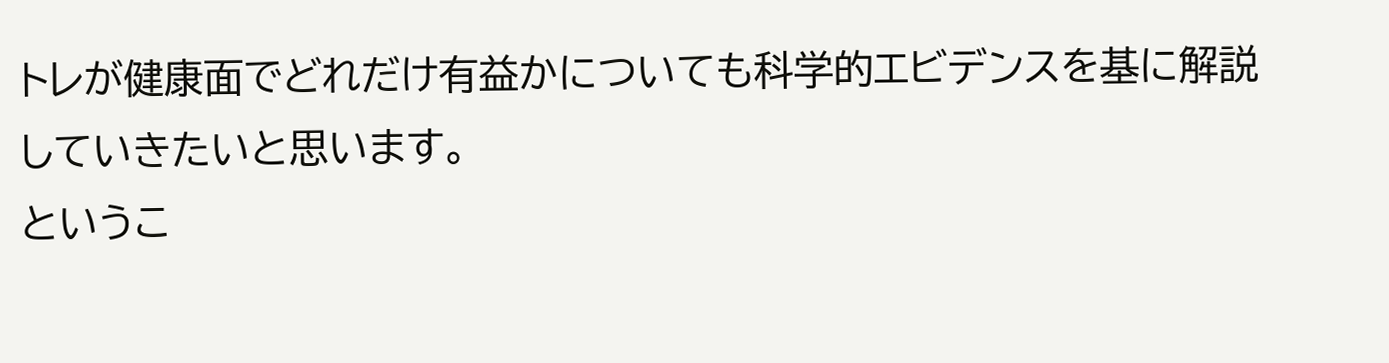トレが健康面でどれだけ有益かについても科学的エビデンスを基に解説していきたいと思います。
というこ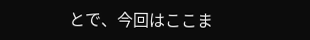とで、今回はここま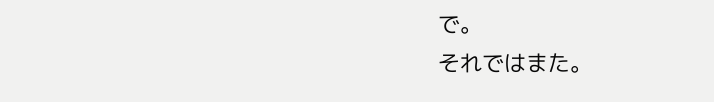で。
それではまた。